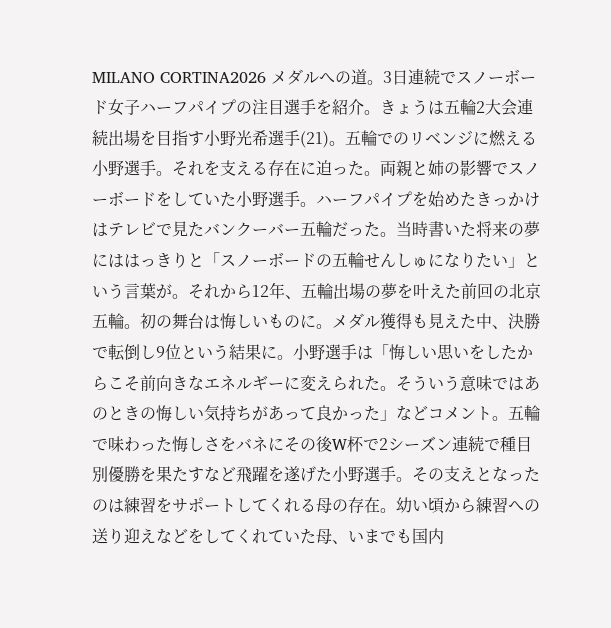MILANO CORTINA2026 メダルへの道。3日連続でスノーボード女子ハーフパイプの注目選手を紹介。きょうは五輪2大会連続出場を目指す小野光希選手(21)。五輪でのリベンジに燃える小野選手。それを支える存在に迫った。両親と姉の影響でスノーボードをしていた小野選手。ハーフパイプを始めたきっかけはテレビで見たバンクーバー五輪だった。当時書いた将来の夢にははっきりと「スノーボードの五輪せんしゅになりたい」という言葉が。それから12年、五輪出場の夢を叶えた前回の北京五輪。初の舞台は悔しいものに。メダル獲得も見えた中、決勝で転倒し9位という結果に。小野選手は「悔しい思いをしたからこそ前向きなエネルギーに変えられた。そういう意味ではあのときの悔しい気持ちがあって良かった」などコメント。五輪で味わった悔しさをバネにその後W杯で2シーズン連続で種目別優勝を果たすなど飛躍を遂げた小野選手。その支えとなったのは練習をサポートしてくれる母の存在。幼い頃から練習への送り迎えなどをしてくれていた母、いまでも国内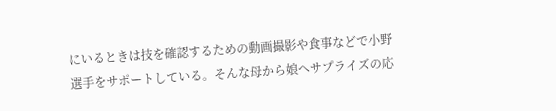にいるときは技を確認するための動画撮影や食事などで小野選手をサポートしている。そんな母から娘へサプライズの応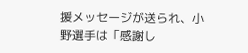援メッセージが送られ、小野選手は「感謝し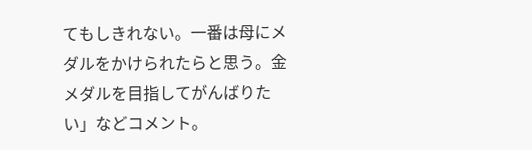てもしきれない。一番は母にメダルをかけられたらと思う。金メダルを目指してがんばりたい」などコメント。